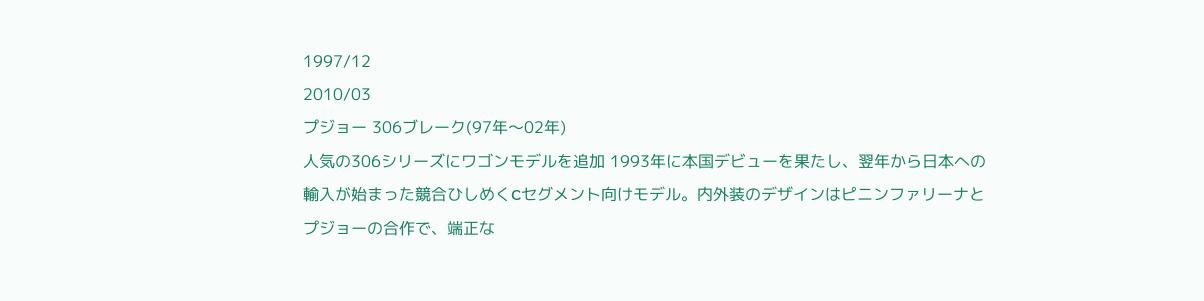1997/12
2010/03
プジョー 306ブレーク(97年〜02年)
人気の306シリーズにワゴンモデルを追加 1993年に本国デビューを果たし、翌年から日本への輸入が始まった競合ひしめくCセグメント向けモデル。内外装のデザインはピニンファリーナとプジョーの合作で、端正な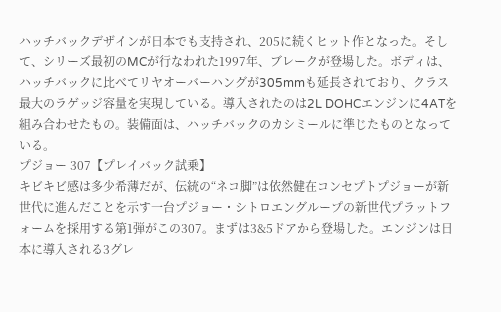ハッチバックデザインが日本でも支持され、205に続くヒット作となった。そして、シリーズ最初のMCが行なわれた1997年、ブレークが登場した。ボディは、ハッチバックに比べてリヤオーバーハングが305mmも延長されており、クラス最大のラゲッジ容量を実現している。導入されたのは2L DOHCエンジンに4ATを組み合わせたもの。装備面は、ハッチバックのカシミールに準じたものとなっている。
プジョー 307【プレイバック試乗】
キビキビ感は多少希薄だが、伝統の“ネコ脚”は依然健在コンセプトプジョーが新世代に進んだことを示す一台プジョー・シトロエングループの新世代プラットフォームを採用する第1弾がこの307。まずは3&5ドアから登場した。エンジンは日本に導入される3グレ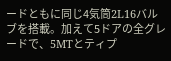ードともに同じ4気筒2L16バルブを搭載。加えて5ドアの全グレードで、5MTとティプ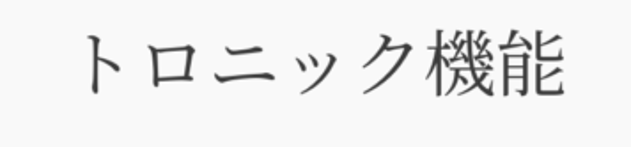トロニック機能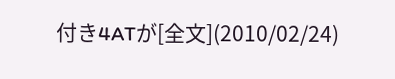付き4ATが[全文](2010/02/24)